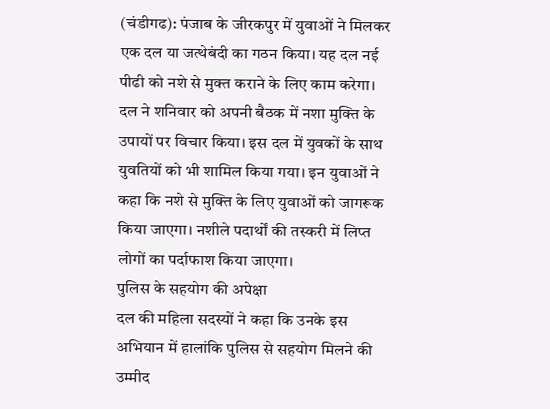(चंडीगढ): पंजाब के जीरकपुर में युवाओं ने मिलकर एक दल या जत्थेबंदी का गठन किया। यह दल नई पीढी को नशे से मुक्त कराने के लिए काम करेगा। दल ने शनिवार को अपनी बैठक में नशा मुक्ति के उपायों पर विचार किया। इस दल में युवकों के साथ युवतियों को भी शामिल किया गया। इन युवाओं ने कहा कि नशे से मुक्ति के लिए युवाओं को जागरूक किया जाएगा। नशीले पदार्थों की तस्करी में लिप्त लोगों का पर्दाफाश किया जाएगा।
पुलिस के सहयोग की अपेक्षा
दल की महिला सदस्यों ने कहा कि उनके इस अभियान में हालांकि पुलिस से सहयोग मिलने की उम्मीद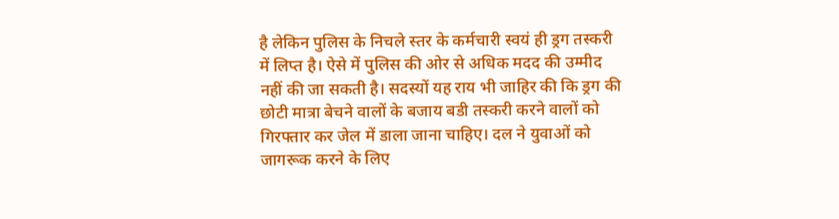है लेकिन पुलिस के निचले स्तर के कर्मचारी स्वयं ही ड्रग तस्करी में लिप्त है। ऐसे में पुलिस की ओर से अधिक मदद की उम्मीद नहीं की जा सकती है। सदस्यों यह राय भी जाहिर की कि ड्रग की छोटी मात्रा बेचने वालों के बजाय बडी तस्करी करने वालों को गिरफ्तार कर जेल में डाला जाना चाहिए। दल ने युवाओं को जागरूक करने के लिए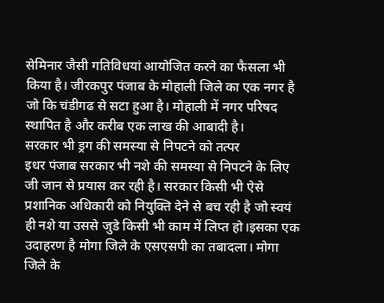सेमिनार जैसी गतिविधयां आयोजित करने का फैसला भी किया है। जीरकपुर पंजाब के मोहाली जिले का एक नगर है जो कि चंडीगढ से सटा हुआ है। मोहाली में नगर परिषद स्थापित है और करीब एक लाख की आबादी है।
सरकार भी ड्रग की समस्या से निपटने को तत्पर
इधर पंजाब सरकार भी नशे की समस्या से निपटने के लिए जी जान से प्रयास कर रही है। सरकार किसी भी ऐसे प्रशानिक अधिकारी को नियुक्ति देने से बच रही है जो स्वयं ही नशे या उससे जुडे किसी भी काम में लिप्त हो।इसका एक उदाहरण है मोगा जिले के एसएसपी का तबादला। मोगा जिले के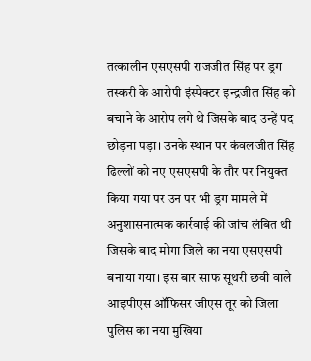तत्कालीन एसएसपी राजजीत सिंह पर ड्रग तस्करी के आरोपी इंस्पेक्टर इन्द्रजीत सिंह को बचाने के आरोप लगे थे जिसके बाद उन्हें पद छोड़ना पड़ा। उनके स्थान पर कंवलजीत सिंह ढिल्लों को नए एसएसपी के तौर पर नियुक्त किया गया पर उन पर भी ड्रग मामले में अनुशासनात्मक कार्रवाई की जांच लंबित थी जिसके बाद मोगा जिले का नया एसएसपी बनाया गया। इस बार साफ सूथरी छवी वाले आइपीएस ऑफिसर जीएस तूर को जिला पुलिस का नया मुखिया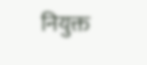नियुक्त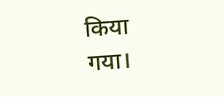किया गया।